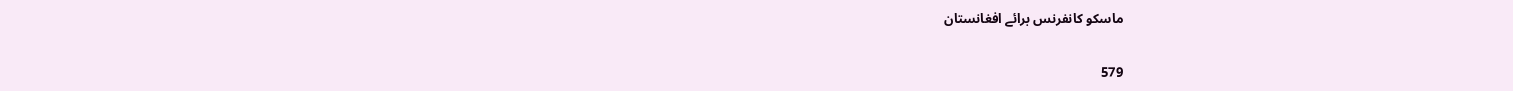ماسکو کانفرنس برائے افغانستان

579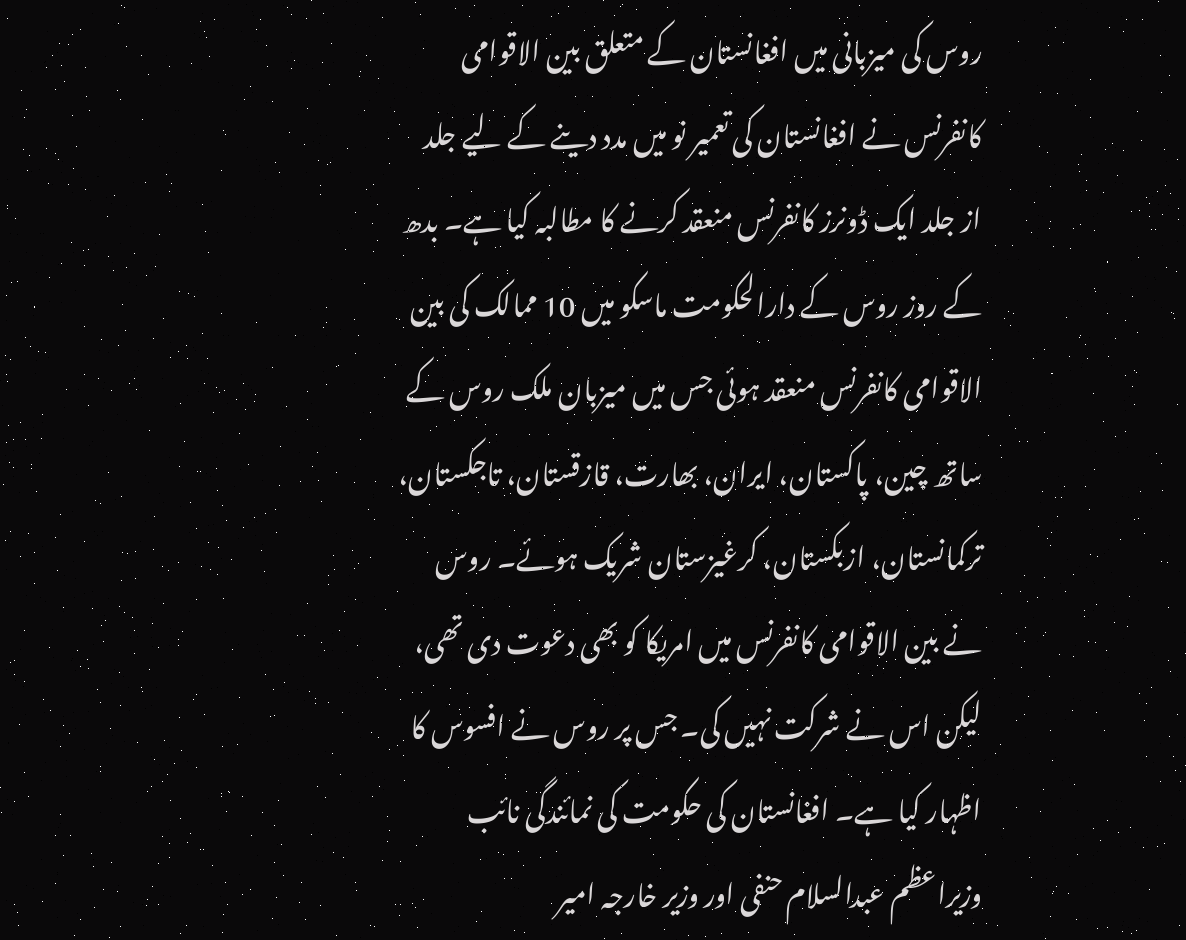روس کی میزبانی میں افغانستان کے متعلق بین الاقوامی کانفرنس نے افغانستان کی تعمیر نو میں مدد دینے کے لیے جلد از جلد ایک ڈونرز کانفرنس منعقد کرنے کا مطالبہ کیا ہے۔ بدھ کے روز روس کے دارالحکومت ماسکو میں 10 ممالک کی بین الاقوامی کانفرنس منعقد ہوئی جس میں میزبان ملک روس کے ساتھ چین، پاکستان، ایران، بھارت، قازقستان، تاجکستان، ترکمانستان، ازبکستان، کرغیزستان شریک ہوئے۔ روس نے بین الاقوامی کانفرنس میں امریکا کو بھی دعوت دی تھی، لیکن اس نے شرکت نہیں کی۔ جس پر روس نے افسوس کا اظہار کیا ہے۔ افغانستان کی حکومت کی نمائندگی نائب وزیراعظم عبدالسلام حنفی اور وزیر خارجہ امیر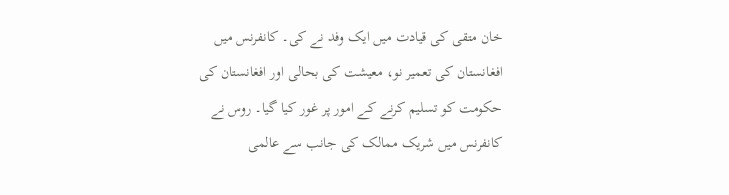خان متقی کی قیادت میں ایک وفد نے کی۔ کانفرنس میں افغانستان کی تعمیر نو، معیشت کی بحالی اور افغانستان کی حکومت کو تسلیم کرنے کے امور پر غور کیا گیا۔ روس نے کانفرنس میں شریک ممالک کی جانب سے عالمی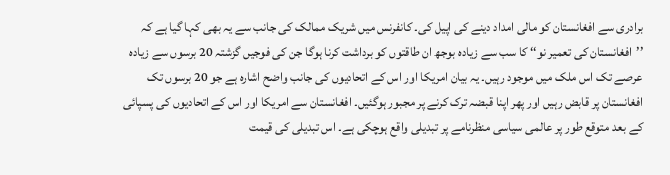برادری سے افغانستان کو مالی امداد دینے کی اپیل کی۔ کانفرنس میں شریک ممالک کی جانب سے یہ بھی کہا گیا ہے کہ ’’افغانستان کی تعمیر نو‘‘ کا سب سے زیادہ بوجھ ان طاقتوں کو برداشت کرنا ہوگا جن کی فوجیں گزشتہ 20 برسوں سے زیادہ عرصے تک اس ملک میں موجود رہیں۔ یہ بیان امریکا اور اس کے اتحادیوں کی جانب واضح اشارہ ہے جو 20 برسوں تک افغانستان پر قابض رہیں اور پھر اپنا قبضہ ترک کرنے پر مجبور ہوگئیں۔ افغانستان سے امریکا اور اس کے اتحادیوں کی پسپائی کے بعد متوقع طور پر عالمی سیاسی منظرنامے پر تبدیلی واقع ہوچکی ہے۔ اس تبدیلی کی قیمت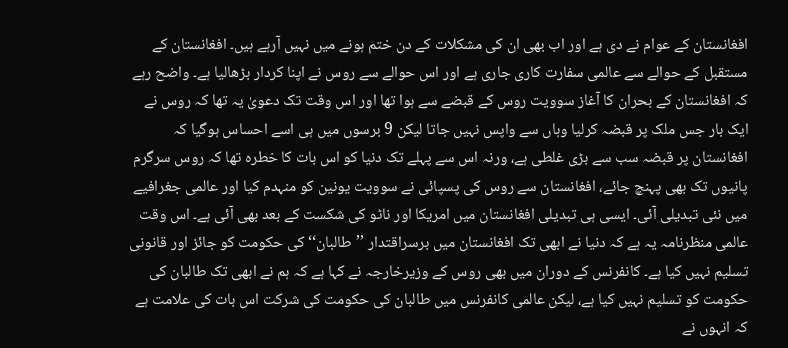افغانستان کے عوام نے دی ہے اور اب بھی ان کی مشکلات کے دن ختم ہونے میں نہیں آرہے ہیں۔ افغانستان کے مستقبل کے حوالے سے عالمی سفارت کاری جاری ہے اور اس حوالے سے روس نے اپنا کردار بڑھالیا ہے۔ واضح رہے کہ افغانستان کے بحران کا آغاز سوویت روس کے قبضے سے ہوا تھا اور اس وقت تک دعویٰ یہ تھا کہ روس نے ایک بار جس ملک پر قبضہ کرلیا وہاں سے واپس نہیں جاتا لیکن 9 برسوں میں ہی اسے احساس ہوگیا کہ افغانستان پر قبضہ سب سے بڑی غلطی ہے، ورنہ اس سے پہلے تک دنیا کو اس بات کا خطرہ تھا کہ روس سرگرم پانیوں تک بھی پہنچ جائے، افغانستان سے روس کی پسپائی نے سوویت یونین کو منہدم کیا اور عالمی جغرافیے میں نئی تبدیلی آئی۔ ایسی ہی تبدیلی افغانستان میں امریکا اور ناٹو کی شکست کے بعد بھی آئی ہے۔ اس وقت عالمی منظرنامہ یہ ہے کہ دنیا نے ابھی تک افغانستان میں برسراقتدار ’’طالبان‘‘ کی حکومت کو جائز اور قانونی تسلیم نہیں کیا ہے۔ کانفرنس کے دوران میں بھی روس کے وزیرخارجہ نے کہا ہے کہ ہم نے ابھی تک طالبان کی حکومت کو تسلیم نہیں کیا ہے، لیکن عالمی کانفرنس میں طالبان کی حکومت کی شرکت اس بات کی علامت ہے کہ انہوں نے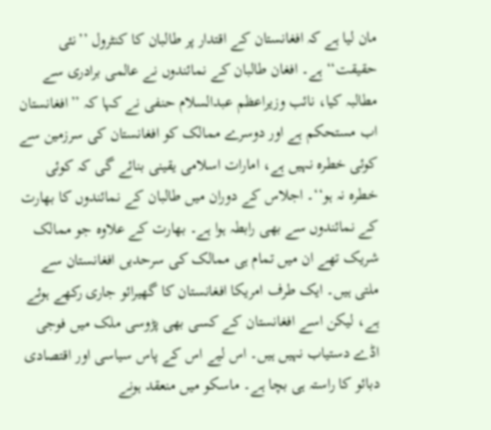مان لیا ہے کہ افغانستان کے اقتدار پر طالبان کا کنٹرول ’’نئی حقیقت‘‘ ہے۔ افغان طالبان کے نمائندوں نے عالمی برادری سے مطالبہ کیا، نائب وزیراعظم عبدالسلام حنفی نے کہا کہ ’’افغانستان اب مستحکم ہے اور دوسرے ممالک کو افغانستان کی سرزمین سے کوئی خطرہ نہیں ہے، امارات اسلامی یقینی بنائے گی کہ کوئی خطرہ نہ ہو‘‘۔ اجلاس کے دوران میں طالبان کے نمائندوں کا بھارت کے نمائندوں سے بھی رابطہ ہوا ہے۔ بھارت کے علاوہ جو ممالک شریک تھے ان میں تمام ہی ممالک کی سرحدیں افغانستان سے ملتی ہیں۔ ایک طرف امریکا افغانستان کا گھیرائو جاری رکھے ہوئے ہے، لیکن اسے افغانستان کے کسی بھی پڑوسی ملک میں فوجی اڈے دستیاب نہیں ہیں۔ اس لیے اس کے پاس سیاسی اور اقتصادی دبائو کا راستہ ہی بچا ہے۔ ماسکو میں منعقد ہونے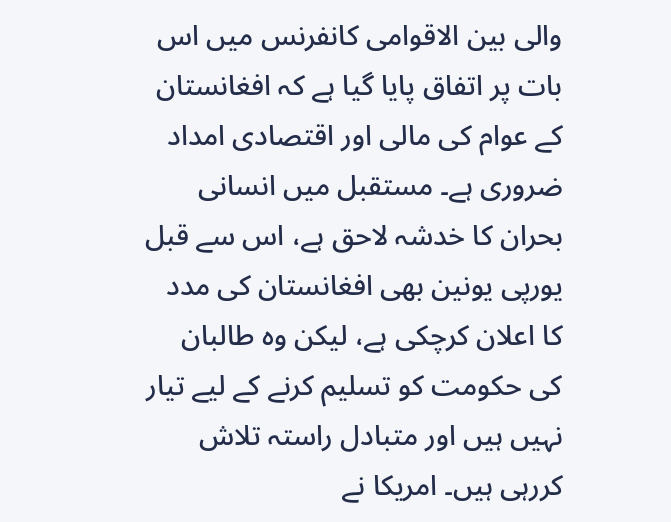والی بین الاقوامی کانفرنس میں اس بات پر اتفاق پایا گیا ہے کہ افغانستان کے عوام کی مالی اور اقتصادی امداد ضروری ہے۔ مستقبل میں انسانی بحران کا خدشہ لاحق ہے، اس سے قبل یورپی یونین بھی افغانستان کی مدد کا اعلان کرچکی ہے، لیکن وہ طالبان کی حکومت کو تسلیم کرنے کے لیے تیار نہیں ہیں اور متبادل راستہ تلاش کررہی ہیں۔ امریکا نے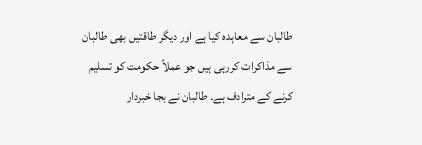طالبان سے معاہدہ کیا ہے اور دیگر طاقتیں بھی طالبان سے مذاکرات کررہی ہیں جو عملاً حکومت کو تسلیم کرنے کے مترادف ہے۔ طالبان نے بجا خبردار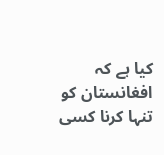کیا ہے کہ افغانستان کو تنہا کرنا کسی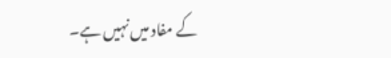کے مفاد میں نہیں ہے۔